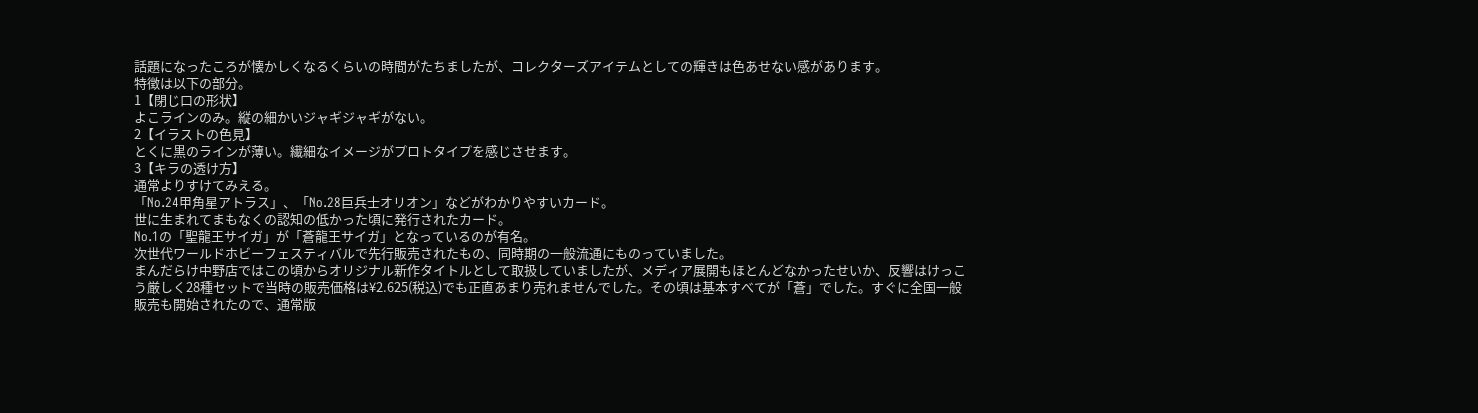話題になったころが懐かしくなるくらいの時間がたちましたが、コレクターズアイテムとしての輝きは色あせない感があります。
特徴は以下の部分。
1【閉じ口の形状】
よこラインのみ。縦の細かいジャギジャギがない。
2【イラストの色見】
とくに黒のラインが薄い。繊細なイメージがプロトタイプを感じさせます。
3【キラの透け方】
通常よりすけてみえる。
「No.24甲角星アトラス」、「No.28巨兵士オリオン」などがわかりやすいカード。
世に生まれてまもなくの認知の低かった頃に発行されたカード。
No.1の「聖龍王サイガ」が「蒼龍王サイガ」となっているのが有名。
次世代ワールドホビーフェスティバルで先行販売されたもの、同時期の一般流通にものっていました。
まんだらけ中野店ではこの頃からオリジナル新作タイトルとして取扱していましたが、メディア展開もほとんどなかったせいか、反響はけっこう厳しく28種セットで当時の販売価格は¥2.625(税込)でも正直あまり売れませんでした。その頃は基本すべてが「蒼」でした。すぐに全国一般販売も開始されたので、通常版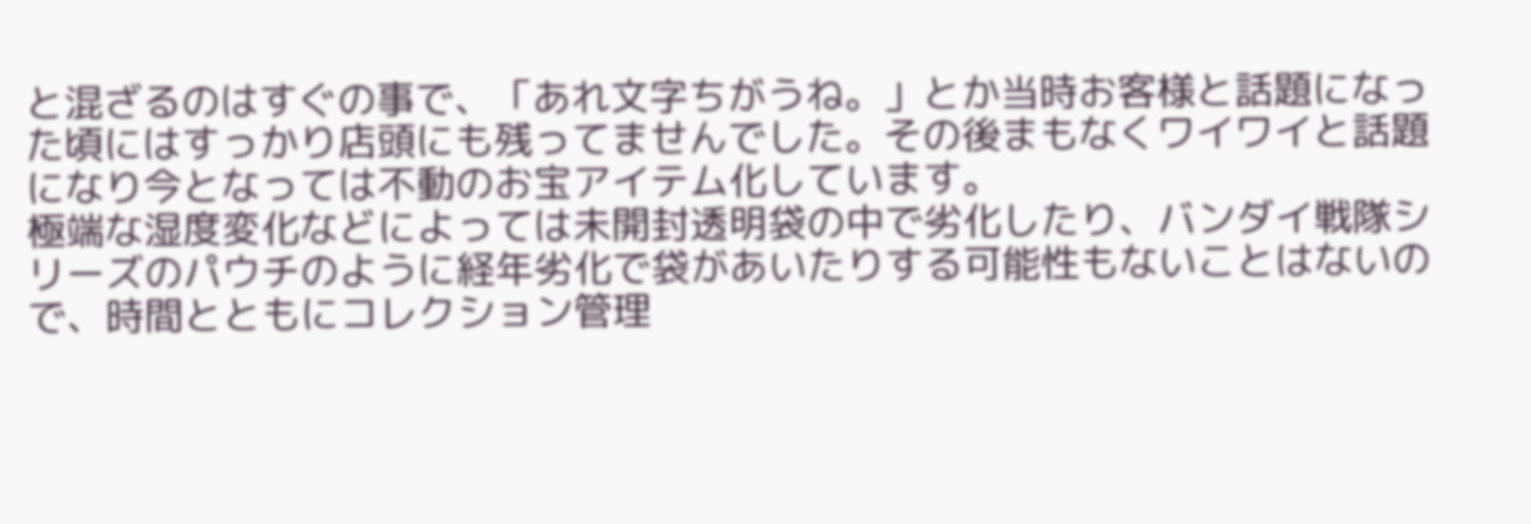と混ざるのはすぐの事で、「あれ文字ちがうね。」とか当時お客様と話題になった頃にはすっかり店頭にも残ってませんでした。その後まもなくワイワイと話題になり今となっては不動のお宝アイテム化しています。
極端な湿度変化などによっては未開封透明袋の中で劣化したり、バンダイ戦隊シリーズのパウチのように経年劣化で袋があいたりする可能性もないことはないので、時間とともにコレクション管理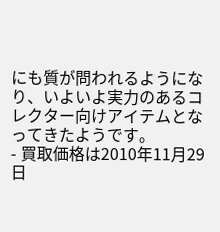にも質が問われるようになり、いよいよ実力のあるコレクター向けアイテムとなってきたようです。
- 買取価格は2010年11月29日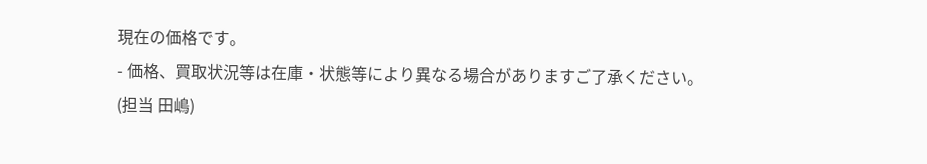現在の価格です。
- 価格、買取状況等は在庫・状態等により異なる場合がありますご了承ください。
(担当 田嶋)